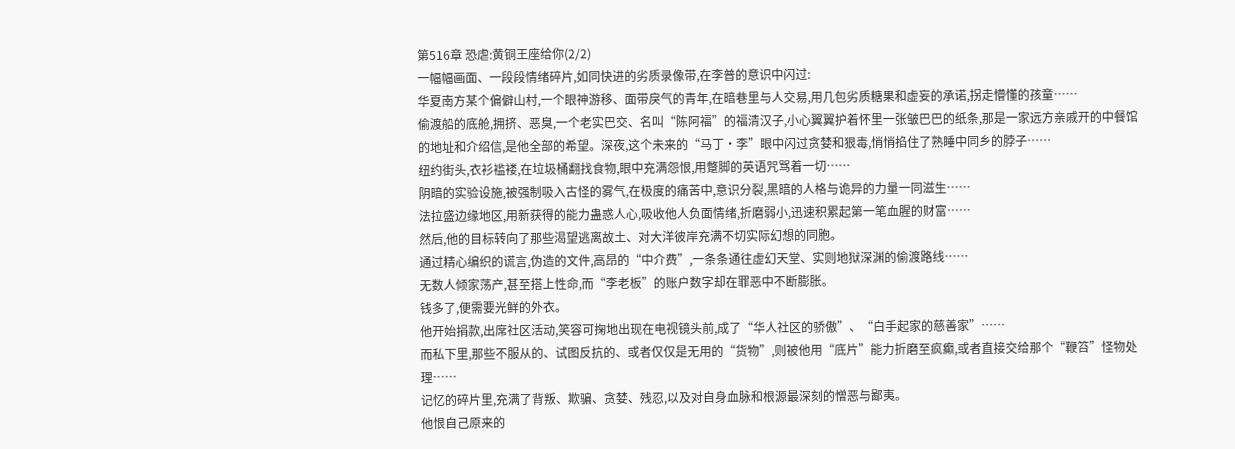第516章 恐虐:黄铜王座给你(2/2)
一幅幅画面、一段段情绪碎片,如同快进的劣质录像带,在李普的意识中闪过:
华夏南方某个偏僻山村,一个眼神游移、面带戾气的青年,在暗巷里与人交易,用几包劣质糖果和虚妄的承诺,拐走懵懂的孩童……
偷渡船的底舱,拥挤、恶臭,一个老实巴交、名叫“陈阿福”的福清汉子,小心翼翼护着怀里一张皱巴巴的纸条,那是一家远方亲戚开的中餐馆的地址和介绍信,是他全部的希望。深夜,这个未来的“马丁·李”眼中闪过贪婪和狠毒,悄悄掐住了熟睡中同乡的脖子……
纽约街头,衣衫褴褛,在垃圾桶翻找食物,眼中充满怨恨,用蹩脚的英语咒骂着一切……
阴暗的实验设施,被强制吸入古怪的雾气,在极度的痛苦中,意识分裂,黑暗的人格与诡异的力量一同滋生……
法拉盛边缘地区,用新获得的能力蛊惑人心,吸收他人负面情绪,折磨弱小,迅速积累起第一笔血腥的财富……
然后,他的目标转向了那些渴望逃离故土、对大洋彼岸充满不切实际幻想的同胞。
通过精心编织的谎言,伪造的文件,高昂的“中介费”,一条条通往虚幻天堂、实则地狱深渊的偷渡路线……
无数人倾家荡产,甚至搭上性命,而“李老板”的账户数字却在罪恶中不断膨胀。
钱多了,便需要光鲜的外衣。
他开始捐款,出席社区活动,笑容可掬地出现在电视镜头前,成了“华人社区的骄傲”、“白手起家的慈善家”……
而私下里,那些不服从的、试图反抗的、或者仅仅是无用的“货物”,则被他用“底片”能力折磨至疯癫,或者直接交给那个“鞭笞”怪物处理……
记忆的碎片里,充满了背叛、欺骗、贪婪、残忍,以及对自身血脉和根源最深刻的憎恶与鄙夷。
他恨自己原来的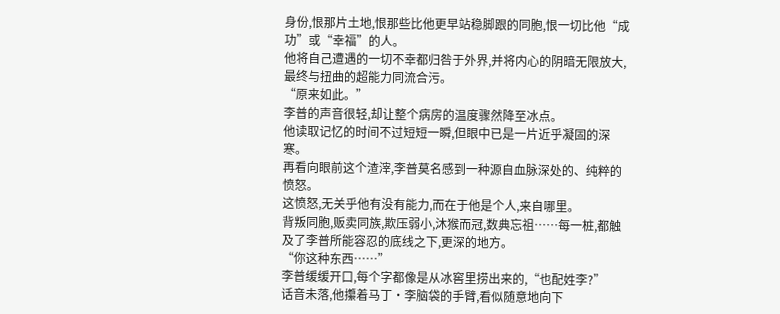身份,恨那片土地,恨那些比他更早站稳脚跟的同胞,恨一切比他“成功”或“幸福”的人。
他将自己遭遇的一切不幸都归咎于外界,并将内心的阴暗无限放大,最终与扭曲的超能力同流合污。
“原来如此。”
李普的声音很轻,却让整个病房的温度骤然降至冰点。
他读取记忆的时间不过短短一瞬,但眼中已是一片近乎凝固的深寒。
再看向眼前这个渣滓,李普莫名感到一种源自血脉深处的、纯粹的愤怒。
这愤怒,无关乎他有没有能力,而在于他是个人,来自哪里。
背叛同胞,贩卖同族,欺压弱小,沐猴而冠,数典忘祖……每一桩,都触及了李普所能容忍的底线之下,更深的地方。
“你这种东西……”
李普缓缓开口,每个字都像是从冰窖里捞出来的,“也配姓李?”
话音未落,他攥着马丁·李脑袋的手臂,看似随意地向下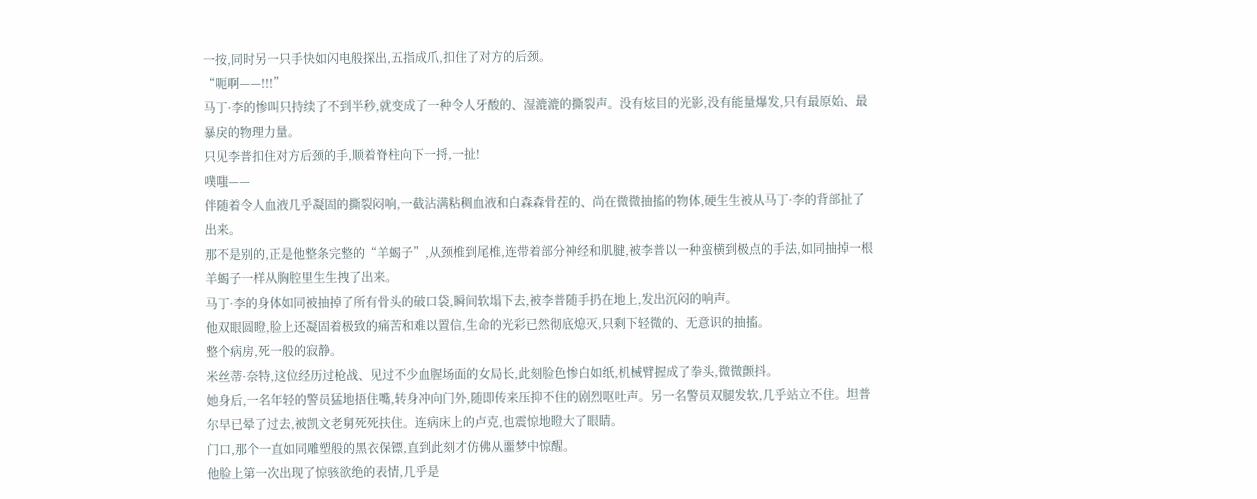一按,同时另一只手快如闪电般探出,五指成爪,扣住了对方的后颈。
“呃啊——!!!”
马丁·李的惨叫只持续了不到半秒,就变成了一种令人牙酸的、湿漉漉的撕裂声。没有炫目的光影,没有能量爆发,只有最原始、最暴戾的物理力量。
只见李普扣住对方后颈的手,顺着脊柱向下一捋,一扯!
噗嗤——
伴随着令人血液几乎凝固的撕裂闷响,一截沾满粘稠血液和白森森骨茬的、尚在微微抽搐的物体,硬生生被从马丁·李的背部扯了出来。
那不是别的,正是他整条完整的“羊蝎子”,从颈椎到尾椎,连带着部分神经和肌腱,被李普以一种蛮横到极点的手法,如同抽掉一根羊蝎子一样从胸腔里生生拽了出来。
马丁·李的身体如同被抽掉了所有骨头的破口袋,瞬间软塌下去,被李普随手扔在地上,发出沉闷的响声。
他双眼圆瞪,脸上还凝固着极致的痛苦和难以置信,生命的光彩已然彻底熄灭,只剩下轻微的、无意识的抽搐。
整个病房,死一般的寂静。
米丝蒂·奈特,这位经历过枪战、见过不少血腥场面的女局长,此刻脸色惨白如纸,机械臂握成了拳头,微微颤抖。
她身后,一名年轻的警员猛地捂住嘴,转身冲向门外,随即传来压抑不住的剧烈呕吐声。另一名警员双腿发软,几乎站立不住。坦普尔早已晕了过去,被凯文老舅死死扶住。连病床上的卢克,也震惊地瞪大了眼睛。
门口,那个一直如同雕塑般的黑衣保镖,直到此刻才仿佛从噩梦中惊醒。
他脸上第一次出现了惊骇欲绝的表情,几乎是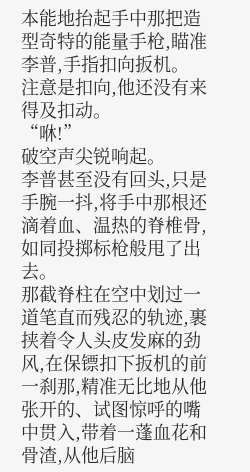本能地抬起手中那把造型奇特的能量手枪,瞄准李普,手指扣向扳机。
注意是扣向,他还没有来得及扣动。
“咻!”
破空声尖锐响起。
李普甚至没有回头,只是手腕一抖,将手中那根还滴着血、温热的脊椎骨,如同投掷标枪般甩了出去。
那截脊柱在空中划过一道笔直而残忍的轨迹,裹挟着令人头皮发麻的劲风,在保镖扣下扳机的前一刹那,精准无比地从他张开的、试图惊呼的嘴中贯入,带着一蓬血花和骨渣,从他后脑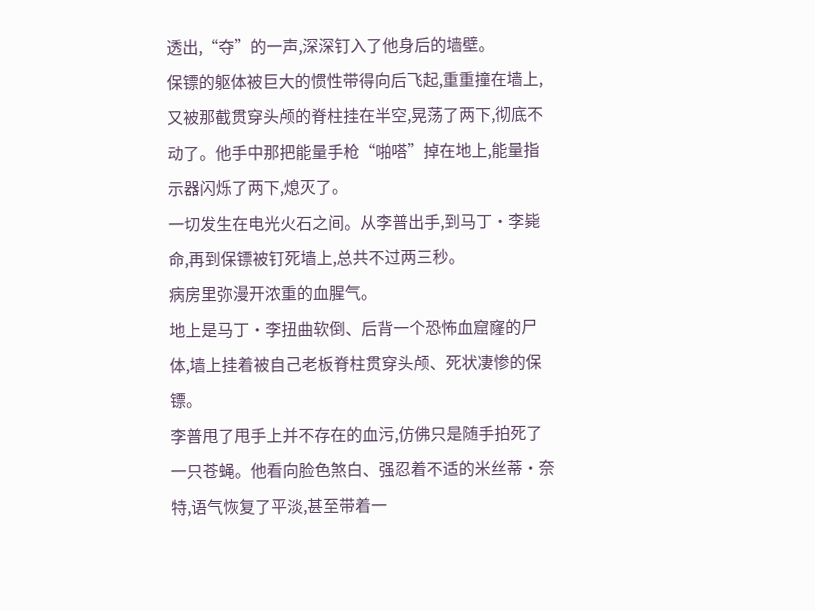透出,“夺”的一声,深深钉入了他身后的墙壁。
保镖的躯体被巨大的惯性带得向后飞起,重重撞在墙上,又被那截贯穿头颅的脊柱挂在半空,晃荡了两下,彻底不动了。他手中那把能量手枪“啪嗒”掉在地上,能量指示器闪烁了两下,熄灭了。
一切发生在电光火石之间。从李普出手,到马丁·李毙命,再到保镖被钉死墙上,总共不过两三秒。
病房里弥漫开浓重的血腥气。
地上是马丁·李扭曲软倒、后背一个恐怖血窟窿的尸体,墙上挂着被自己老板脊柱贯穿头颅、死状凄惨的保镖。
李普甩了甩手上并不存在的血污,仿佛只是随手拍死了一只苍蝇。他看向脸色煞白、强忍着不适的米丝蒂·奈特,语气恢复了平淡,甚至带着一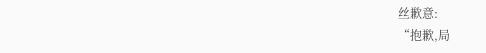丝歉意:
“抱歉,局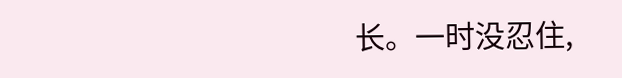长。一时没忍住,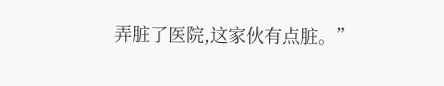弄脏了医院,这家伙有点脏。”